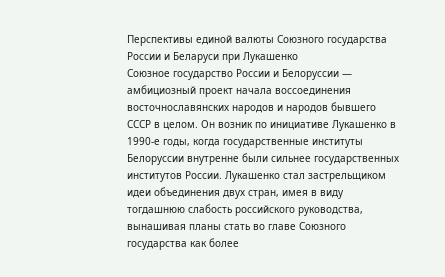Перспективы единой валюты Союзного государства России и Беларуси при Лукашенко
Союзное государство России и Белоруссии — амбициозный проект начала воссоединения восточнославянских народов и народов бывшего СССР в целом. Он возник по инициативе Лукашенко в 1990-е годы, когда государственные институты Белоруссии внутренне были сильнее государственных институтов России. Лукашенко стал застрельщиком идеи объединения двух стран, имея в виду тогдашнюю слабость российского руководства, вынашивая планы стать во главе Союзного государства как более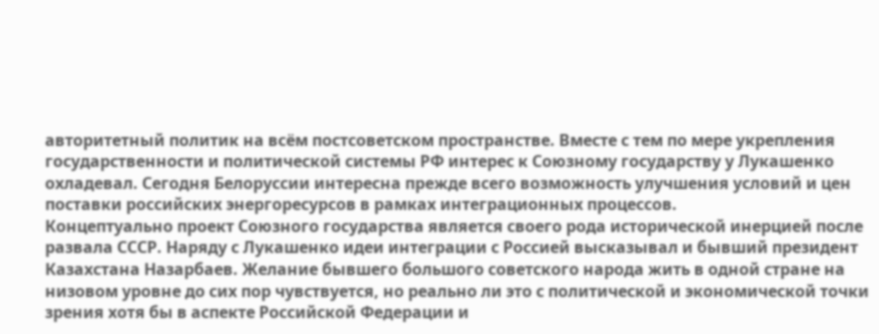авторитетный политик на всём постсоветском пространстве. Вместе с тем по мере укрепления государственности и политической системы РФ интерес к Союзному государству у Лукашенко охладевал. Сегодня Белоруссии интересна прежде всего возможность улучшения условий и цен поставки российских энергоресурсов в рамках интеграционных процессов.
Концептуально проект Союзного государства является своего рода исторической инерцией после развала СССР. Наряду с Лукашенко идеи интеграции с Россией высказывал и бывший президент Казахстана Назарбаев. Желание бывшего большого советского народа жить в одной стране на низовом уровне до сих пор чувствуется, но реально ли это с политической и экономической точки зрения хотя бы в аспекте Российской Федерации и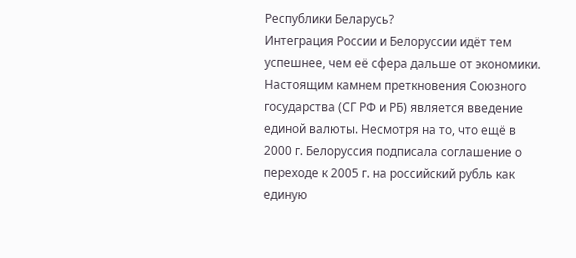Республики Беларусь?
Интеграция России и Белоруссии идёт тем успешнее, чем её сфера дальше от экономики. Настоящим камнем преткновения Союзного государства (СГ РФ и РБ) является введение единой валюты. Несмотря на то, что ещё в 2000 г. Белоруссия подписала соглашение о переходе к 2005 г. на российский рубль как единую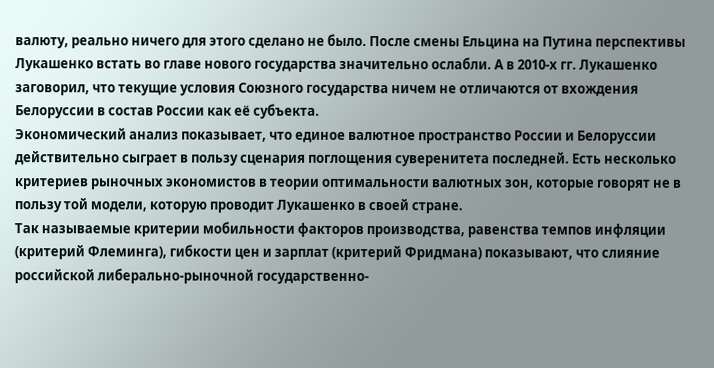валюту, реально ничего для этого сделано не было. После смены Ельцина на Путина перспективы Лукашенко встать во главе нового государства значительно ослабли. А в 2010-х гг. Лукашенко заговорил, что текущие условия Союзного государства ничем не отличаются от вхождения Белоруссии в состав России как её субъекта.
Экономический анализ показывает, что единое валютное пространство России и Белоруссии действительно сыграет в пользу сценария поглощения суверенитета последней. Есть несколько критериев рыночных экономистов в теории оптимальности валютных зон, которые говорят не в пользу той модели, которую проводит Лукашенко в своей стране.
Так называемые критерии мобильности факторов производства, равенства темпов инфляции (критерий Флеминга), гибкости цен и зарплат (критерий Фридмана) показывают, что слияние российской либерально-рыночной государственно-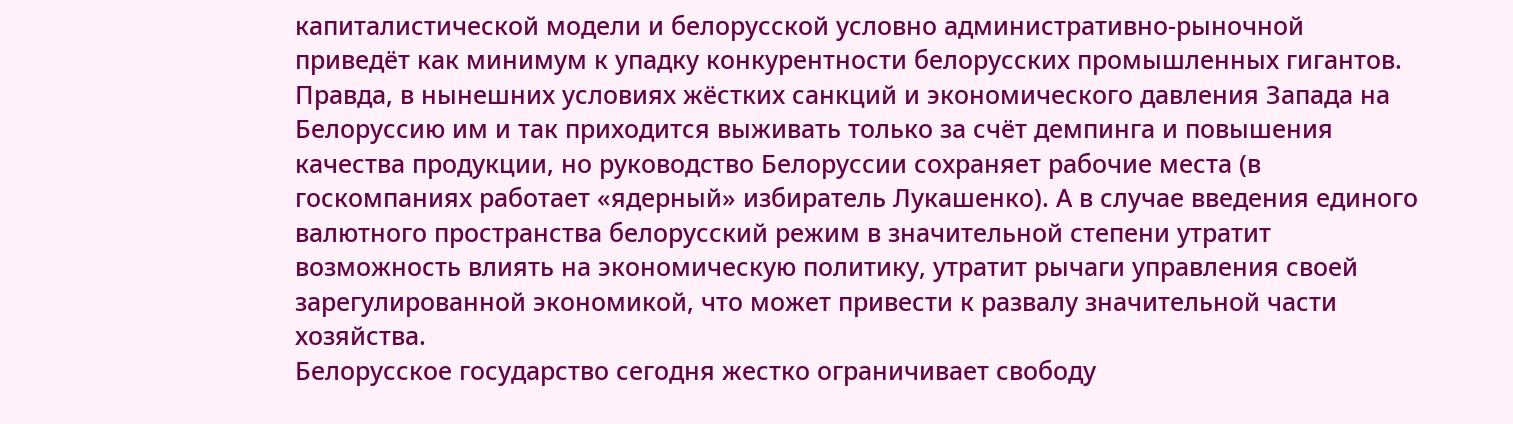капиталистической модели и белорусской условно административно-рыночной приведёт как минимум к упадку конкурентности белорусских промышленных гигантов. Правда, в нынешних условиях жёстких санкций и экономического давления Запада на Белоруссию им и так приходится выживать только за счёт демпинга и повышения качества продукции, но руководство Белоруссии сохраняет рабочие места (в госкомпаниях работает «ядерный» избиратель Лукашенко). А в случае введения единого валютного пространства белорусский режим в значительной степени утратит возможность влиять на экономическую политику, утратит рычаги управления своей зарегулированной экономикой, что может привести к развалу значительной части хозяйства.
Белорусское государство сегодня жестко ограничивает свободу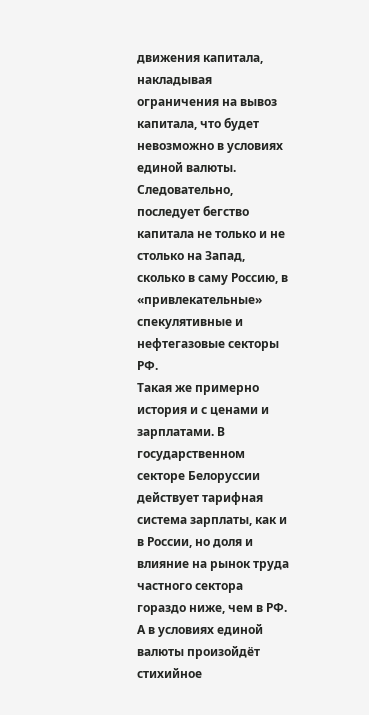движения капитала, накладывая ограничения на вывоз капитала, что будет невозможно в условиях единой валюты. Следовательно, последует бегство капитала не только и не столько на Запад, сколько в саму Россию, в «привлекательные» спекулятивные и нефтегазовые секторы РФ.
Такая же примерно история и с ценами и зарплатами. В государственном секторе Белоруссии действует тарифная система зарплаты, как и в России, но доля и влияние на рынок труда частного сектора гораздо ниже, чем в РФ. А в условиях единой валюты произойдёт стихийное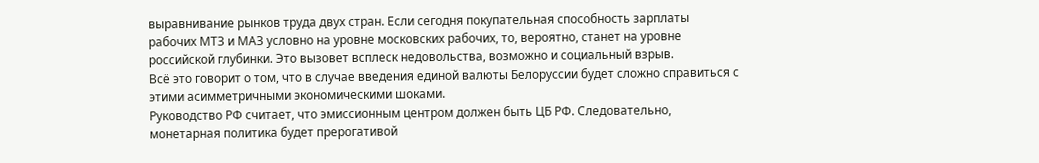выравнивание рынков труда двух стран. Если сегодня покупательная способность зарплаты рабочих МТЗ и МАЗ условно на уровне московских рабочих, то, вероятно, станет на уровне российской глубинки. Это вызовет всплеск недовольства, возможно и социальный взрыв.
Всё это говорит о том, что в случае введения единой валюты Белоруссии будет сложно справиться с этими асимметричными экономическими шоками.
Руководство РФ считает, что эмиссионным центром должен быть ЦБ РФ. Следовательно, монетарная политика будет прерогативой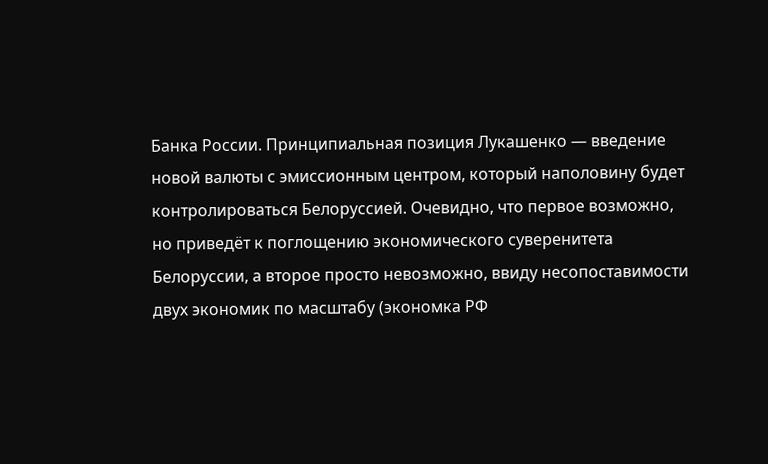Банка России. Принципиальная позиция Лукашенко — введение новой валюты с эмиссионным центром, который наполовину будет контролироваться Белоруссией. Очевидно, что первое возможно, но приведёт к поглощению экономического суверенитета Белоруссии, а второе просто невозможно, ввиду несопоставимости двух экономик по масштабу (экономка РФ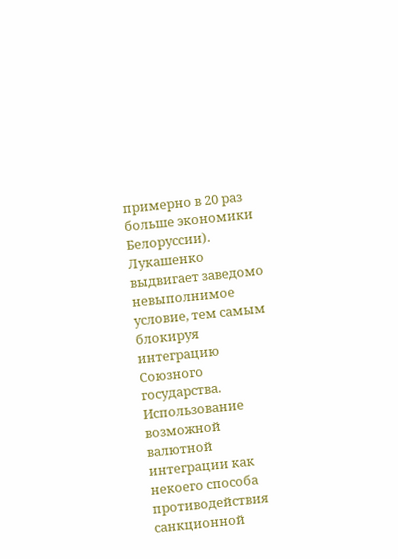примерно в 20 раз больше экономики Белоруссии). Лукашенко выдвигает заведомо невыполнимое условие, тем самым блокируя интеграцию Союзного государства.
Использование возможной валютной интеграции как некоего способа противодействия санкционной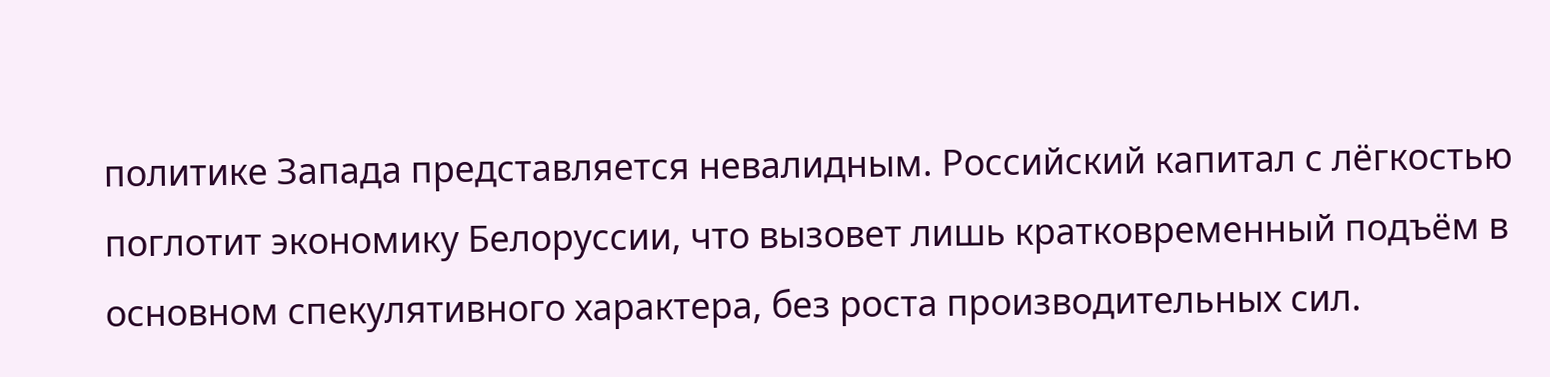политике Запада представляется невалидным. Российский капитал с лёгкостью поглотит экономику Белоруссии, что вызовет лишь кратковременный подъём в основном спекулятивного характера, без роста производительных сил.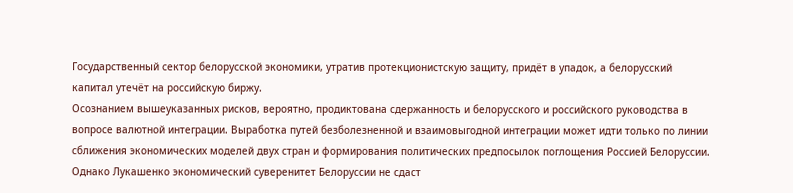Государственный сектор белорусской экономики, утратив протекционистскую защиту, придёт в упадок, а белорусский капитал утечёт на российскую биржу.
Осознанием вышеуказанных рисков, вероятно, продиктована сдержанность и белорусского и российского руководства в вопросе валютной интеграции. Выработка путей безболезненной и взаимовыгодной интеграции может идти только по линии сближения экономических моделей двух стран и формирования политических предпосылок поглощения Россией Белоруссии.
Однако Лукашенко экономический суверенитет Белоруссии не сдаст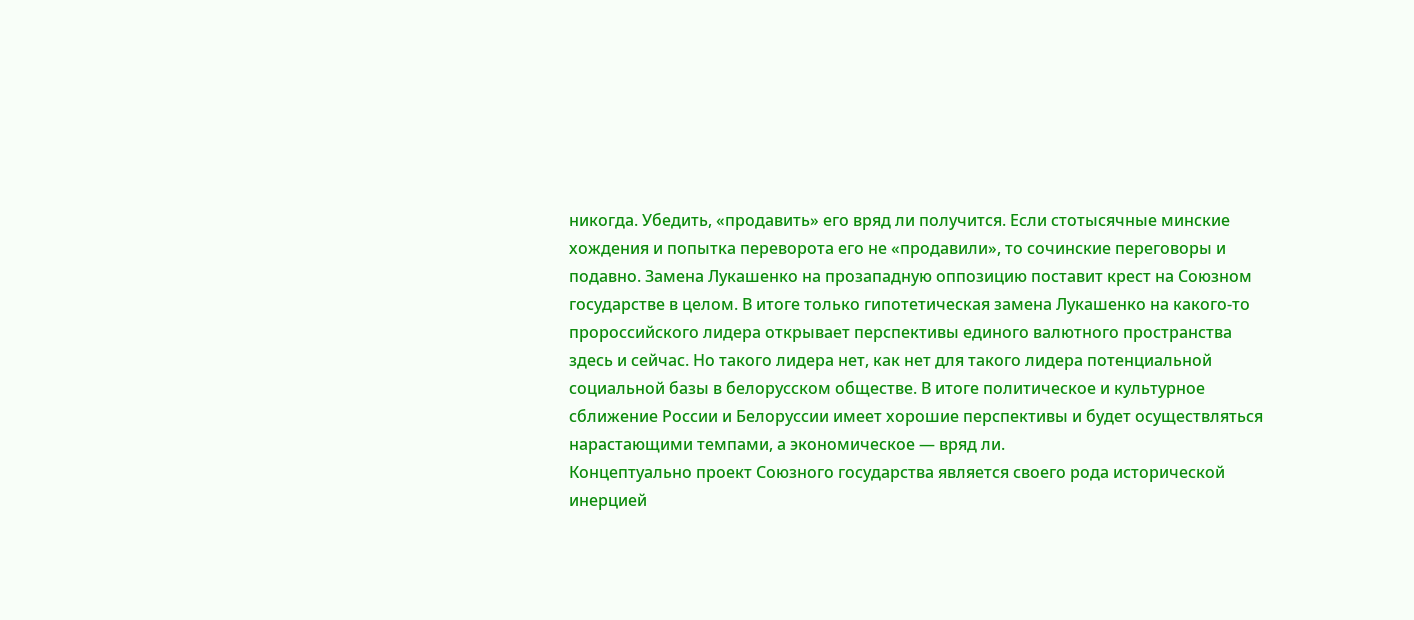никогда. Убедить, «продавить» его вряд ли получится. Если стотысячные минские хождения и попытка переворота его не «продавили», то сочинские переговоры и подавно. Замена Лукашенко на прозападную оппозицию поставит крест на Союзном государстве в целом. В итоге только гипотетическая замена Лукашенко на какого-то пророссийского лидера открывает перспективы единого валютного пространства здесь и сейчас. Но такого лидера нет, как нет для такого лидера потенциальной социальной базы в белорусском обществе. В итоге политическое и культурное сближение России и Белоруссии имеет хорошие перспективы и будет осуществляться нарастающими темпами, а экономическое — вряд ли.
Концептуально проект Союзного государства является своего рода исторической инерцией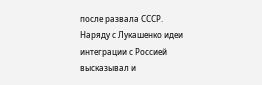после развала СССР. Наряду с Лукашенко идеи интеграции с Россией высказывал и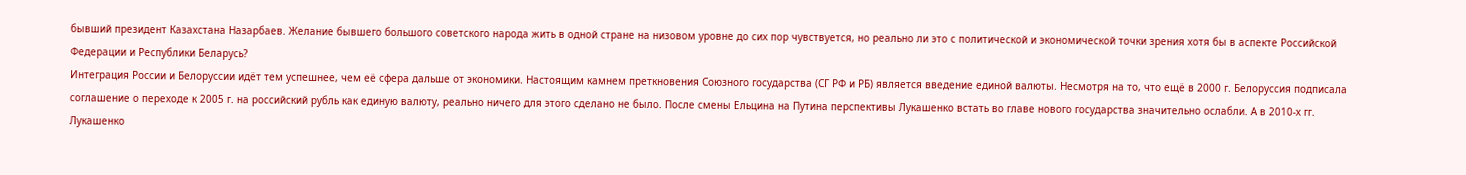бывший президент Казахстана Назарбаев. Желание бывшего большого советского народа жить в одной стране на низовом уровне до сих пор чувствуется, но реально ли это с политической и экономической точки зрения хотя бы в аспекте Российской Федерации и Республики Беларусь?
Интеграция России и Белоруссии идёт тем успешнее, чем её сфера дальше от экономики. Настоящим камнем преткновения Союзного государства (СГ РФ и РБ) является введение единой валюты. Несмотря на то, что ещё в 2000 г. Белоруссия подписала соглашение о переходе к 2005 г. на российский рубль как единую валюту, реально ничего для этого сделано не было. После смены Ельцина на Путина перспективы Лукашенко встать во главе нового государства значительно ослабли. А в 2010-х гг. Лукашенко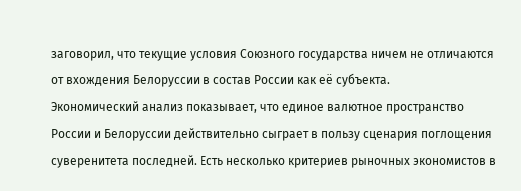заговорил, что текущие условия Союзного государства ничем не отличаются от вхождения Белоруссии в состав России как её субъекта.
Экономический анализ показывает, что единое валютное пространство России и Белоруссии действительно сыграет в пользу сценария поглощения суверенитета последней. Есть несколько критериев рыночных экономистов в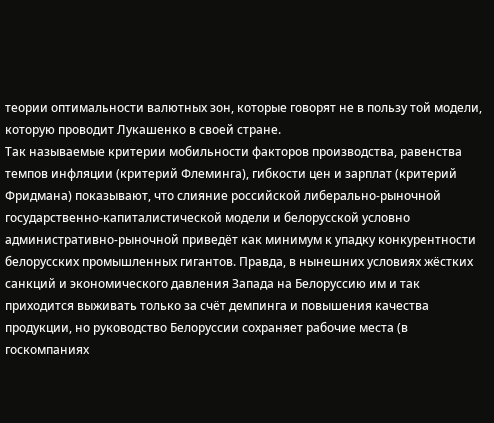теории оптимальности валютных зон, которые говорят не в пользу той модели, которую проводит Лукашенко в своей стране.
Так называемые критерии мобильности факторов производства, равенства темпов инфляции (критерий Флеминга), гибкости цен и зарплат (критерий Фридмана) показывают, что слияние российской либерально-рыночной государственно-капиталистической модели и белорусской условно административно-рыночной приведёт как минимум к упадку конкурентности белорусских промышленных гигантов. Правда, в нынешних условиях жёстких санкций и экономического давления Запада на Белоруссию им и так приходится выживать только за счёт демпинга и повышения качества продукции, но руководство Белоруссии сохраняет рабочие места (в госкомпаниях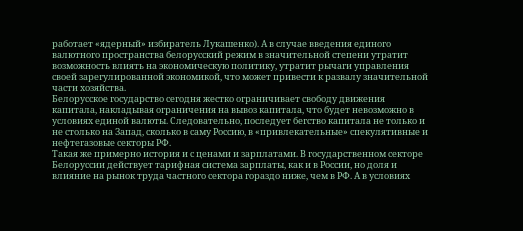работает «ядерный» избиратель Лукашенко). А в случае введения единого валютного пространства белорусский режим в значительной степени утратит возможность влиять на экономическую политику, утратит рычаги управления своей зарегулированной экономикой, что может привести к развалу значительной части хозяйства.
Белорусское государство сегодня жестко ограничивает свободу движения капитала, накладывая ограничения на вывоз капитала, что будет невозможно в условиях единой валюты. Следовательно, последует бегство капитала не только и не столько на Запад, сколько в саму Россию, в «привлекательные» спекулятивные и нефтегазовые секторы РФ.
Такая же примерно история и с ценами и зарплатами. В государственном секторе Белоруссии действует тарифная система зарплаты, как и в России, но доля и влияние на рынок труда частного сектора гораздо ниже, чем в РФ. А в условиях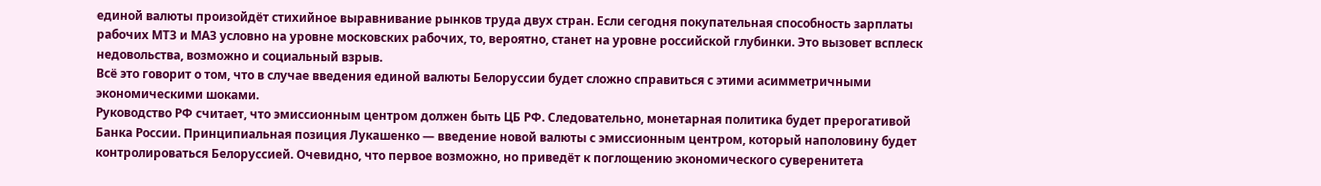единой валюты произойдёт стихийное выравнивание рынков труда двух стран. Если сегодня покупательная способность зарплаты рабочих МТЗ и МАЗ условно на уровне московских рабочих, то, вероятно, станет на уровне российской глубинки. Это вызовет всплеск недовольства, возможно и социальный взрыв.
Всё это говорит о том, что в случае введения единой валюты Белоруссии будет сложно справиться с этими асимметричными экономическими шоками.
Руководство РФ считает, что эмиссионным центром должен быть ЦБ РФ. Следовательно, монетарная политика будет прерогативой Банка России. Принципиальная позиция Лукашенко — введение новой валюты с эмиссионным центром, который наполовину будет контролироваться Белоруссией. Очевидно, что первое возможно, но приведёт к поглощению экономического суверенитета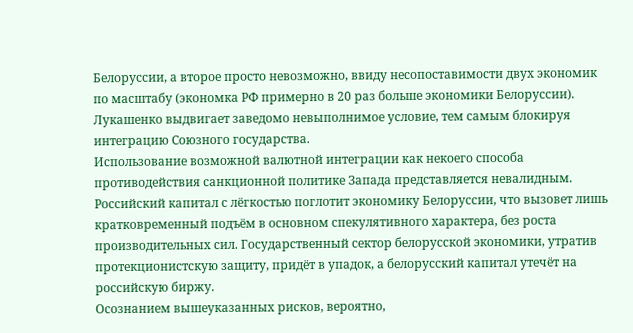Белоруссии, а второе просто невозможно, ввиду несопоставимости двух экономик по масштабу (экономка РФ примерно в 20 раз больше экономики Белоруссии). Лукашенко выдвигает заведомо невыполнимое условие, тем самым блокируя интеграцию Союзного государства.
Использование возможной валютной интеграции как некоего способа противодействия санкционной политике Запада представляется невалидным. Российский капитал с лёгкостью поглотит экономику Белоруссии, что вызовет лишь кратковременный подъём в основном спекулятивного характера, без роста производительных сил. Государственный сектор белорусской экономики, утратив протекционистскую защиту, придёт в упадок, а белорусский капитал утечёт на российскую биржу.
Осознанием вышеуказанных рисков, вероятно,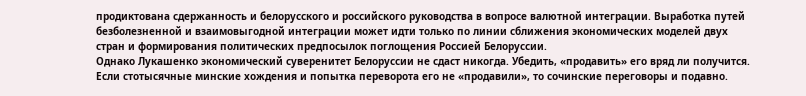продиктована сдержанность и белорусского и российского руководства в вопросе валютной интеграции. Выработка путей безболезненной и взаимовыгодной интеграции может идти только по линии сближения экономических моделей двух стран и формирования политических предпосылок поглощения Россией Белоруссии.
Однако Лукашенко экономический суверенитет Белоруссии не сдаст никогда. Убедить, «продавить» его вряд ли получится. Если стотысячные минские хождения и попытка переворота его не «продавили», то сочинские переговоры и подавно.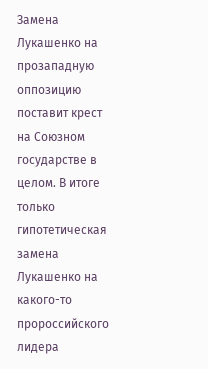Замена Лукашенко на прозападную оппозицию поставит крест на Союзном государстве в целом. В итоге только гипотетическая замена Лукашенко на какого-то пророссийского лидера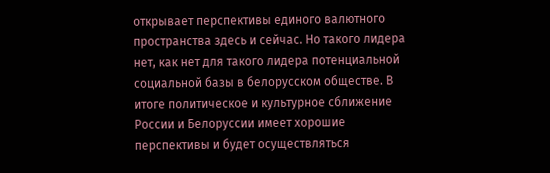открывает перспективы единого валютного пространства здесь и сейчас. Но такого лидера нет, как нет для такого лидера потенциальной социальной базы в белорусском обществе. В итоге политическое и культурное сближение России и Белоруссии имеет хорошие перспективы и будет осуществляться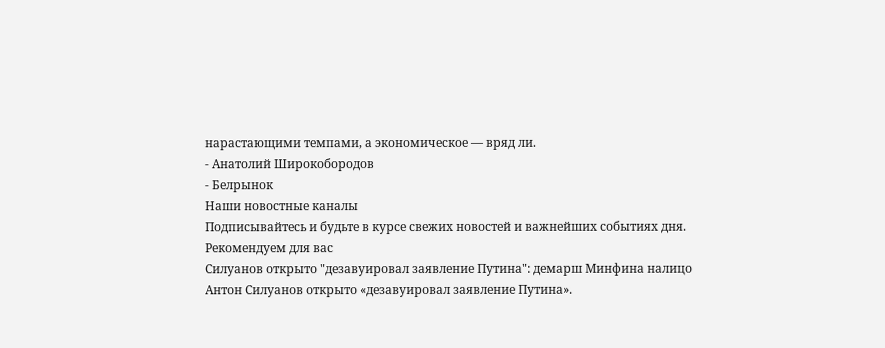нарастающими темпами, а экономическое — вряд ли.
- Анатолий Широкобородов
- Белрынок
Наши новостные каналы
Подписывайтесь и будьте в курсе свежих новостей и важнейших событиях дня.
Рекомендуем для вас
Силуанов открыто "дезавуировал заявление Путина": демарш Минфина налицо
Антон Силуанов открыто «дезавуировал заявление Путина».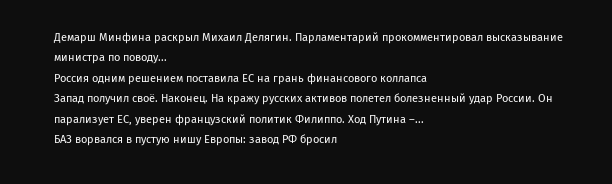Демарш Минфина раскрыл Михаил Делягин. Парламентарий прокомментировал высказывание министра по поводу...
Россия одним решением поставила ЕС на грань финансового коллапса
Запад получил своё. Наконец. На кражу русских активов полетел болезненный удар России. Он парализует ЕС, уверен французский политик Филиппо. Ход Путина –...
БАЗ ворвался в пустую нишу Европы: завод РФ бросил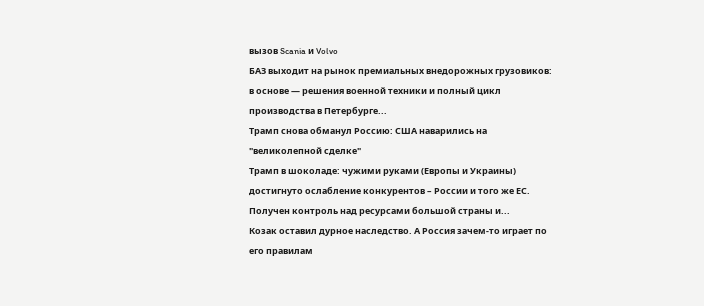вызов Scania и Volvo
БАЗ выходит на рынок премиальных внедорожных грузовиков: в основе — решения военной техники и полный цикл производства в Петербурге...
Трамп снова обманул Россию: США наварились на "великолепной сделке"
Трамп в шоколаде: чужими руками (Европы и Украины) достигнуто ослабление конкурентов – России и того же ЕС. Получен контроль над ресурсами большой страны и...
Козак оставил дурное наследство. А Россия зачем-то играет по его правилам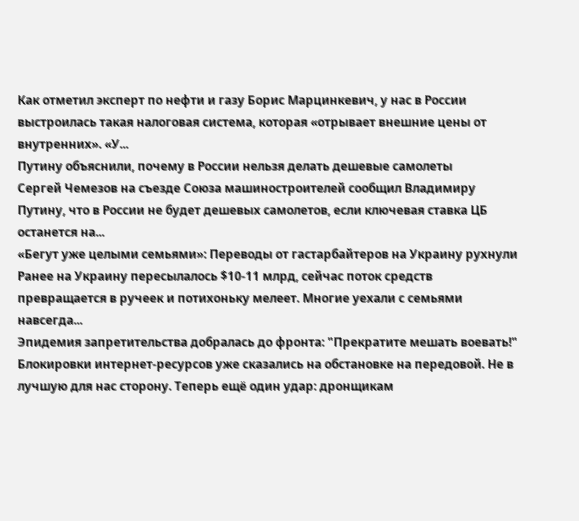Как отметил эксперт по нефти и газу Борис Марцинкевич, у нас в России выстроилась такая налоговая система, которая «отрывает внешние цены от внутренних». «У...
Путину объяснили, почему в России нельзя делать дешевые самолеты
Сергей Чемезов на съезде Союза машиностроителей сообщил Владимиру Путину, что в России не будет дешевых самолетов, если ключевая ставка ЦБ останется на...
«Бегут уже целыми семьями»: Переводы от гастарбайтеров на Украину рухнули
Ранее на Украину пересылалось $10-11 млрд, сейчас поток средств превращается в ручеек и потихоньку мелеет. Многие уехали с семьями навсегда...
Эпидемия запретительства добралась до фронта: "Прекратите мешать воевать!"
Блокировки интернет-ресурсов уже сказались на обстановке на передовой. Не в лучшую для нас сторону. Теперь ещё один удар: дронщикам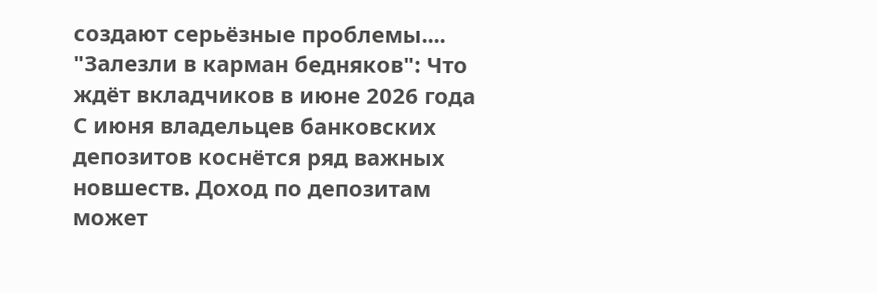создают серьёзные проблемы....
"Залезли в карман бедняков": Что ждёт вкладчиков в июне 2026 года
С июня владельцев банковских депозитов коснётся ряд важных новшеств. Доход по депозитам может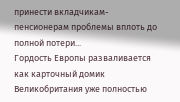принести вкладчикам-пенсионерам проблемы вплоть до полной потери...
Гордость Европы разваливается как карточный домик
Великобритания уже полностью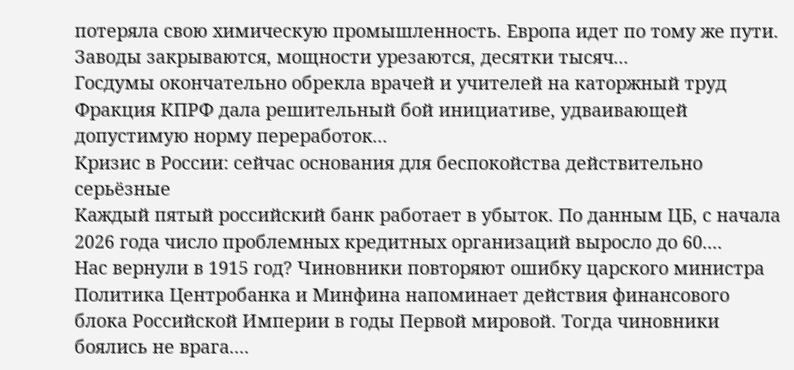потеряла свою химическую промышленность. Европа идет по тому же пути. Заводы закрываются, мощности урезаются, десятки тысяч...
Госдумы окончательно обрекла врачей и учителей на каторжный труд
Фракция КПРФ дала решительный бой инициативе, удваивающей допустимую норму переработок...
Кризис в России: сейчас основания для беспокойства действительно серьёзные
Каждый пятый российский банк работает в убыток. По данным ЦБ, с начала 2026 года число проблемных кредитных организаций выросло до 60....
Нас вернули в 1915 год? Чиновники повторяют ошибку царского министра
Политика Центробанка и Минфина напоминает действия финансового блока Российской Империи в годы Первой мировой. Тогда чиновники боялись не врага....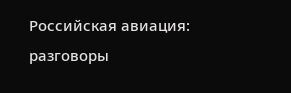Российская авиация: разговоры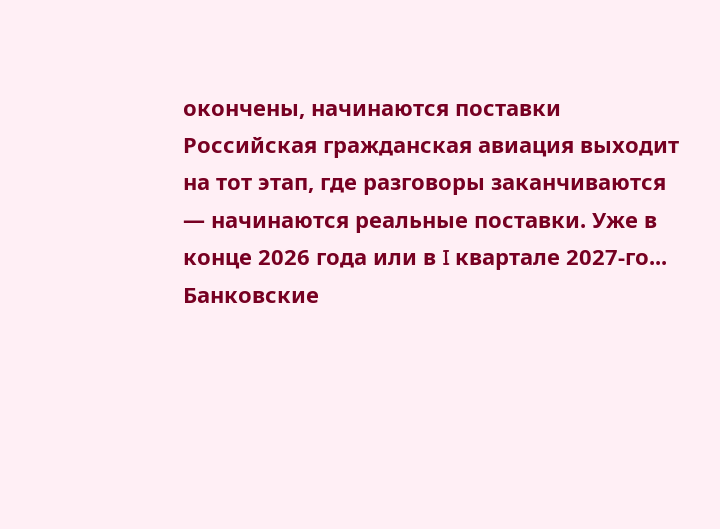окончены, начинаются поставки
Российская гражданская авиация выходит на тот этап, где разговоры заканчиваются — начинаются реальные поставки. Уже в конце 2026 года или в I квартале 2027-го...
Банковские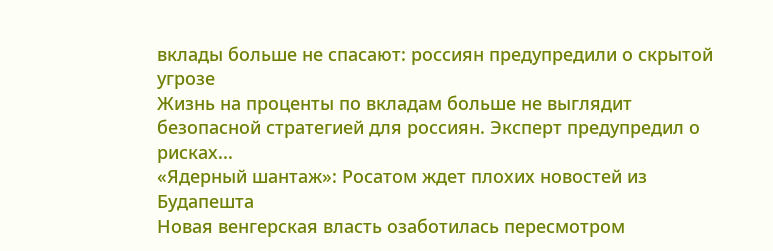вклады больше не спасают: россиян предупредили о скрытой угрозе
Жизнь на проценты по вкладам больше не выглядит безопасной стратегией для россиян. Эксперт предупредил о рисках...
«Ядерный шантаж»: Росатом ждет плохих новостей из Будапешта
Новая венгерская власть озаботилась пересмотром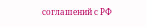соглашений с РФ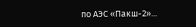по АЭС «Пакш-2»...